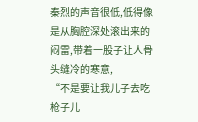秦烈的声音很低,低得像是从胸腔深处滚出来的闷雷,带着一股子让人骨头缝冷的寒意,
“不是要让我儿子去吃枪子儿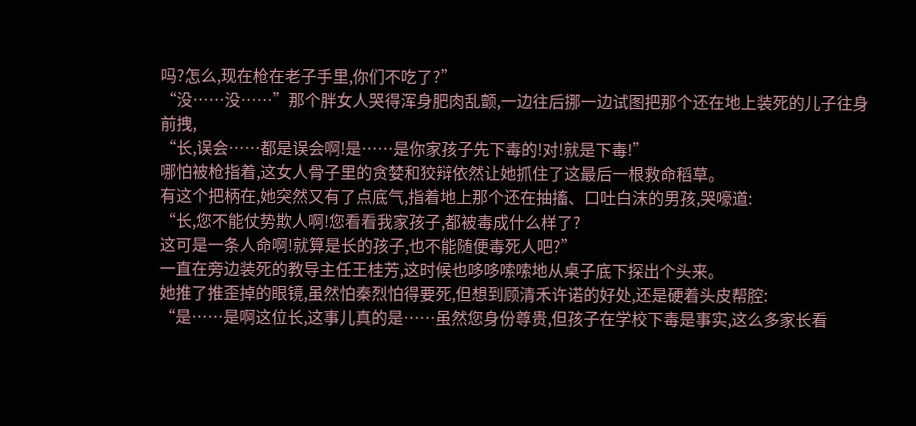吗?怎么,现在枪在老子手里,你们不吃了?”
“没……没……”那个胖女人哭得浑身肥肉乱颤,一边往后挪一边试图把那个还在地上装死的儿子往身前拽,
“长,误会……都是误会啊!是……是你家孩子先下毒的!对!就是下毒!”
哪怕被枪指着,这女人骨子里的贪婪和狡辩依然让她抓住了这最后一根救命稻草。
有这个把柄在,她突然又有了点底气,指着地上那个还在抽搐、口吐白沫的男孩,哭嚎道:
“长,您不能仗势欺人啊!您看看我家孩子,都被毒成什么样了?
这可是一条人命啊!就算是长的孩子,也不能随便毒死人吧?”
一直在旁边装死的教导主任王桂芳,这时候也哆哆嗦嗦地从桌子底下探出个头来。
她推了推歪掉的眼镜,虽然怕秦烈怕得要死,但想到顾清禾许诺的好处,还是硬着头皮帮腔:
“是……是啊这位长,这事儿真的是……虽然您身份尊贵,但孩子在学校下毒是事实,这么多家长看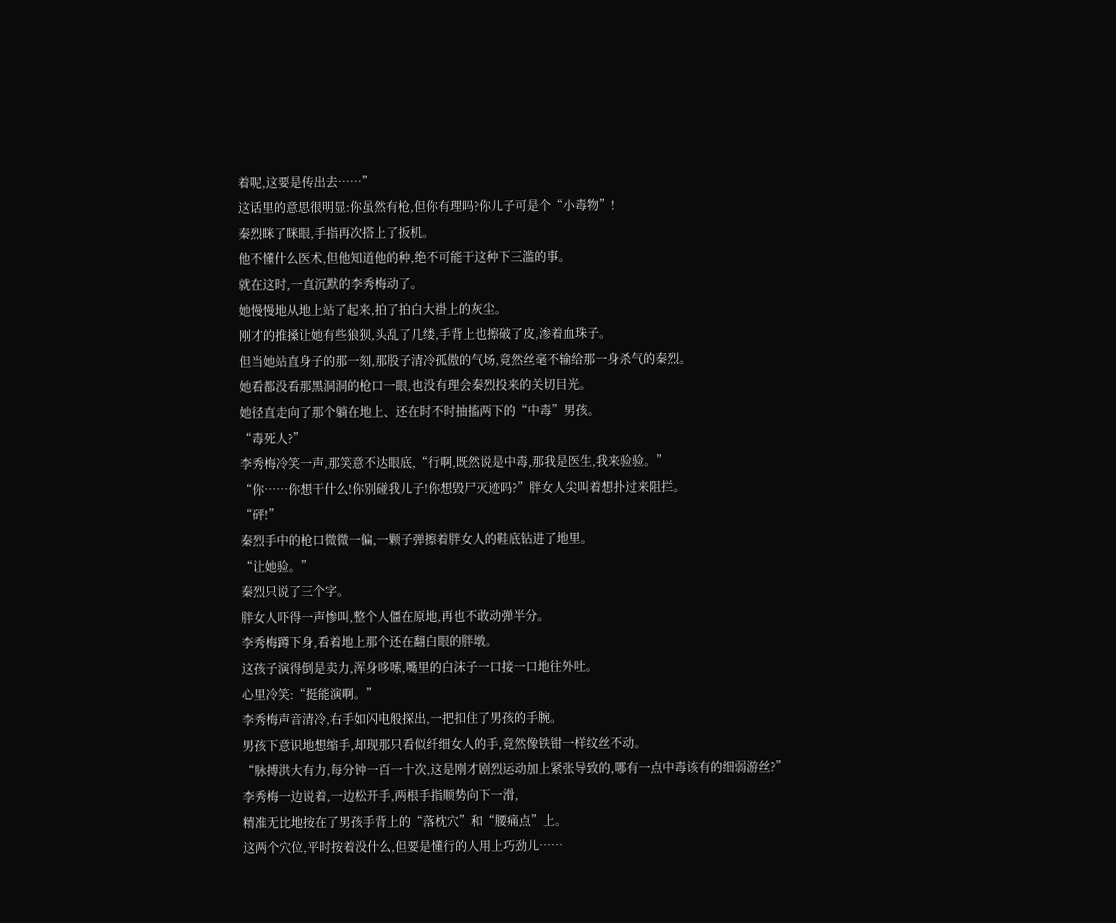着呢,这要是传出去……”
这话里的意思很明显:你虽然有枪,但你有理吗?你儿子可是个“小毒物”!
秦烈眯了眯眼,手指再次搭上了扳机。
他不懂什么医术,但他知道他的种,绝不可能干这种下三滥的事。
就在这时,一直沉默的李秀梅动了。
她慢慢地从地上站了起来,拍了拍白大褂上的灰尘。
刚才的推搡让她有些狼狈,头乱了几缕,手背上也擦破了皮,渗着血珠子。
但当她站直身子的那一刻,那股子清冷孤傲的气场,竟然丝毫不输给那一身杀气的秦烈。
她看都没看那黑洞洞的枪口一眼,也没有理会秦烈投来的关切目光。
她径直走向了那个躺在地上、还在时不时抽搐两下的“中毒”男孩。
“毒死人?”
李秀梅冷笑一声,那笑意不达眼底,“行啊,既然说是中毒,那我是医生,我来验验。”
“你……你想干什么!你别碰我儿子!你想毁尸灭迹吗?”胖女人尖叫着想扑过来阻拦。
“砰!”
秦烈手中的枪口微微一偏,一颗子弹擦着胖女人的鞋底钻进了地里。
“让她验。”
秦烈只说了三个字。
胖女人吓得一声惨叫,整个人僵在原地,再也不敢动弹半分。
李秀梅蹲下身,看着地上那个还在翻白眼的胖墩。
这孩子演得倒是卖力,浑身哆嗦,嘴里的白沫子一口接一口地往外吐。
心里冷笑:“挺能演啊。”
李秀梅声音清冷,右手如闪电般探出,一把扣住了男孩的手腕。
男孩下意识地想缩手,却现那只看似纤细女人的手,竟然像铁钳一样纹丝不动。
“脉搏洪大有力,每分钟一百一十次,这是刚才剧烈运动加上紧张导致的,哪有一点中毒该有的细弱游丝?”
李秀梅一边说着,一边松开手,两根手指顺势向下一滑,
精准无比地按在了男孩手背上的“落枕穴”和“腰痛点”上。
这两个穴位,平时按着没什么,但要是懂行的人用上巧劲儿……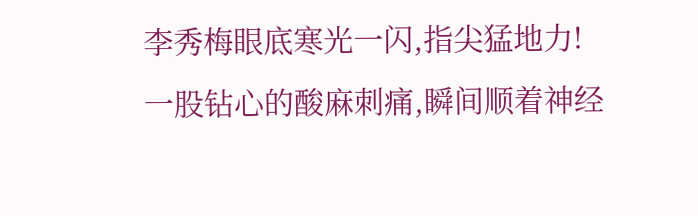李秀梅眼底寒光一闪,指尖猛地力!
一股钻心的酸麻刺痛,瞬间顺着神经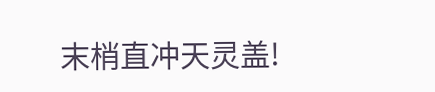末梢直冲天灵盖!